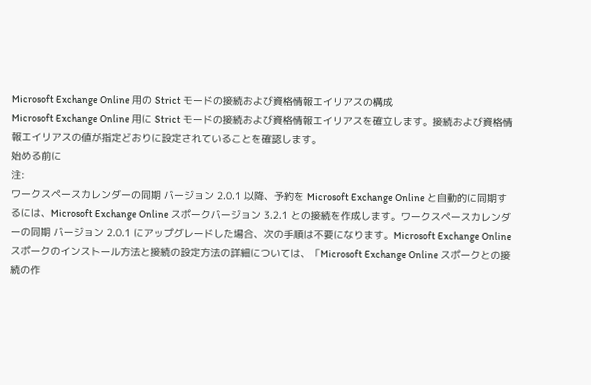Microsoft Exchange Online 用の Strict モードの接続および資格情報エイリアスの構成
Microsoft Exchange Online 用に Strict モードの接続および資格情報エイリアスを確立します。接続および資格情報エイリアスの値が指定どおりに設定されていることを確認します。
始める前に
注:
ワークスペースカレンダーの同期 バージョン 2.0.1 以降、予約を Microsoft Exchange Online と自動的に同期するには、Microsoft Exchange Online スポークバージョン 3.2.1 との接続を作成します。ワークスペースカレンダーの同期 バージョン 2.0.1 にアップグレードした場合、次の手順は不要になります。Microsoft Exchange Online スポークのインストール方法と接続の設定方法の詳細については、「Microsoft Exchange Online スポークとの接続の作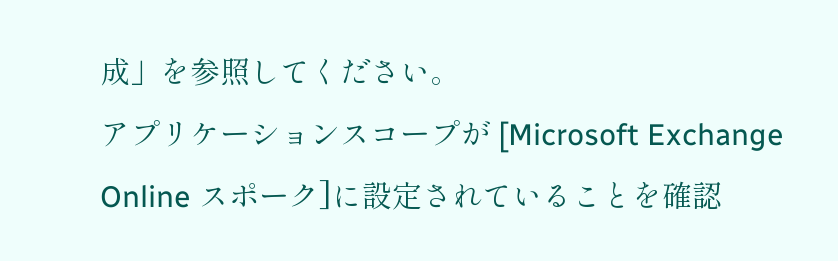成」を参照してください。
アプリケーションスコープが [Microsoft Exchange Online スポーク]に設定されていることを確認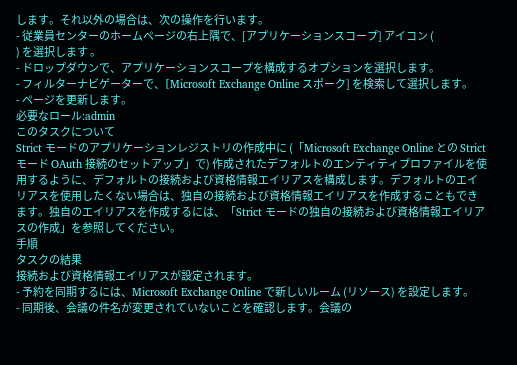します。それ以外の場合は、次の操作を行います。
- 従業員センターのホームページの右上隅で、[アプリケーションスコープ] アイコン (
) を選択します 。
- ドロップダウンで、アプリケーションスコープを構成するオプションを選択します。
- フィルターナビゲーターで、[Microsoft Exchange Online スポーク] を検索して選択します。
- ページを更新します。
必要なロール:admin
このタスクについて
Strict モードのアプリケーションレジストリの作成中に (「Microsoft Exchange Online との Strict モード OAuth 接続のセットアップ」で) 作成されたデフォルトのエンティティプロファイルを使用するように、デフォルトの接続および資格情報エイリアスを構成します。デフォルトのエイリアスを使用したくない場合は、独自の接続および資格情報エイリアスを作成することもできます。独自のエイリアスを作成するには、「Strict モードの独自の接続および資格情報エイリアスの作成」を参照してください。
手順
タスクの結果
接続および資格情報エイリアスが設定されます。
- 予約を同期するには、Microsoft Exchange Online で新しいルーム (リソース) を設定します。
- 同期後、会議の件名が変更されていないことを確認します。会議の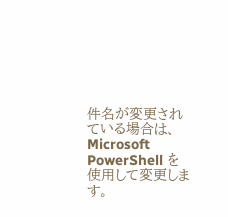件名が変更されている場合は、Microsoft PowerShell を使用して変更します。